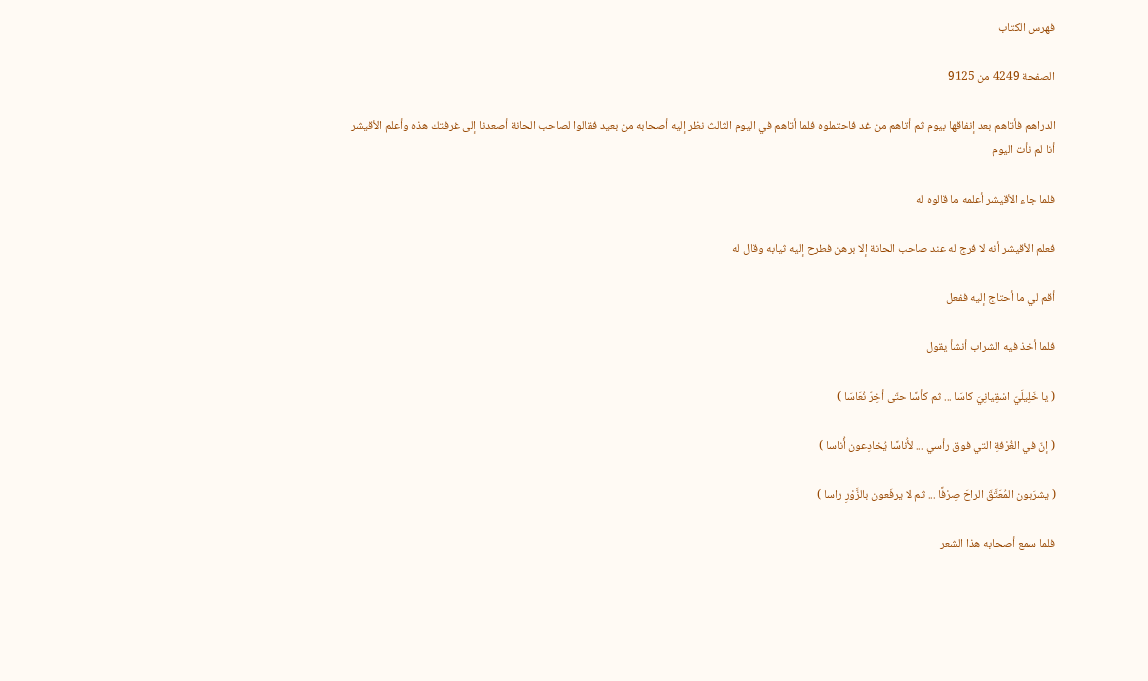فهرس الكتاب

الصفحة 4249 من 9125

الدراهم فأتاهم بعد إنفاقها بيوم ثم أتاهم من غد فاحتملوه فلما أتاهم في اليوم الثالث نظر إليه أصحابه من بعيد فقالوا لصاحب الحانة أصعدنا إلى غرفتك هذه وأعلم الأقيشر أنا لم نأت اليوم

فلما جاء الأقيشر أعلمه ما قالوه له

فعلم الأقيشر أنه لا فرج له عند صاحب الحانة إلا برهن فطرح إليه ثيابه وقال له

أقم لي ما أحتاج إليه ففعل

فلما أخذ فيه الشراب أنشأ يقول

( يا خَلِيلَيّ اسْقِيانِيَ كاسَا ... ثم كأسًا حتّى أخِرّ نُعَاسَا )

( إنّ في الغُرْفةِ التي فوق رأسي ... لأُناسًا يُخادِعون أُناسا )

( يشرَبون المُعَتَّقَ الراحَ صِرْفًا ... ثم لا يرفَعون بالزَّوْرِ راسا )

فلما سمع أصحابه هذا الشعر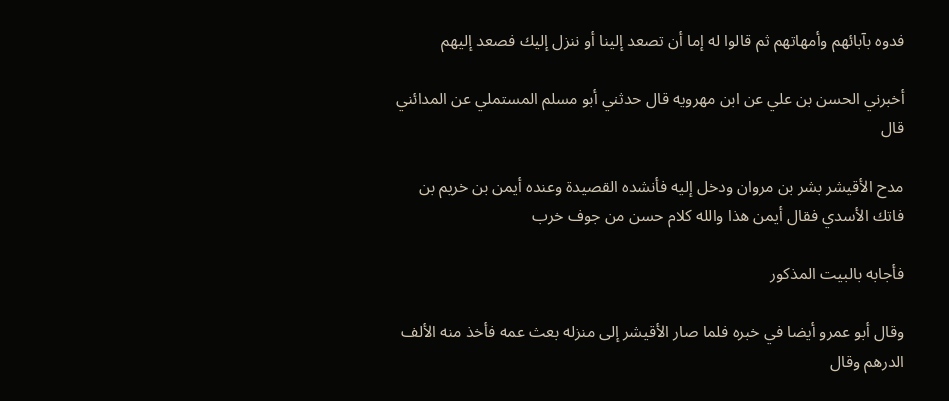فدوه بآبائهم وأمهاتهم ثم قالوا له إما أن تصعد إلينا أو ننزل إليك فصعد إليهم

أخبرني الحسن بن علي عن ابن مهرويه قال حدثني أبو مسلم المستملي عن المدائني قال

مدح الأقيشر بشر بن مروان ودخل إليه فأنشده القصيدة وعنده أيمن بن خريم بن فاتك الأسدي فقال أيمن هذا والله كلام حسن من جوف خرب

فأجابه بالبيت المذكور

وقال أبو عمرو أيضا في خبره فلما صار الأقيشر إلى منزله بعث عمه فأخذ منه الألف الدرهم وقال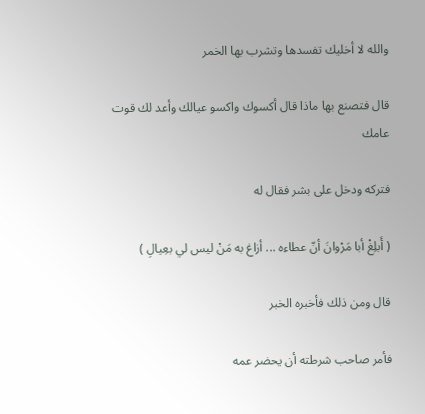والله لا أخليك تفسدها وتشرب بها الخمر

قال فتصنع بها ماذا قال أكسوك واكسو عيالك وأعد لك قوت عامك

فتركه ودخل على بشر فقال له

( أَبلِغْ أبا مَرْوانَ أنّ عطاءه ... أزاغ به مَنْ ليس لي بعِيالِ )

قال ومن ذلك فأخبره الخبر

فأمر صاحب شرطته أن يحضر عمه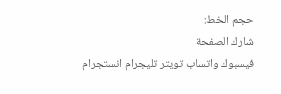حجم الخط:
شارك الصفحة
فيسبوك واتساب تويتر تليجرام انستجرام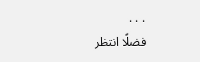. . .
فضلًا انتظر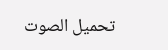تحميل الصوت